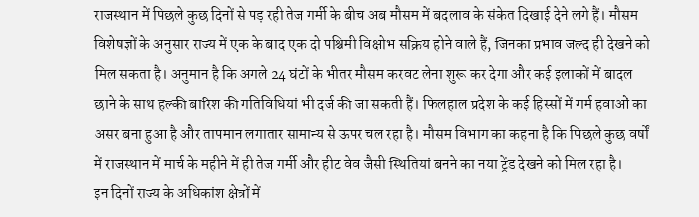राजस्थान में पिछले कुछ दिनों से पड़ रही तेज गर्मी के बीच अब मौसम में बदलाव के संकेत दिखाई देने लगे हैं। मौसम विशेषज्ञों के अनुसार राज्य में एक के बाद एक दो पश्चिमी विक्षोभ सक्रिय होने वाले हैं, जिनका प्रभाव जल्द ही देखने को मिल सकता है। अनुमान है कि अगले 24 घंटों के भीतर मौसम करवट लेना शुरू कर देगा और कई इलाकों में बादल छाने के साथ हल्की बारिश की गतिविधियां भी दर्ज की जा सकती हैं। फिलहाल प्रदेश के कई हिस्सों में गर्म हवाओं का असर बना हुआ है और तापमान लगातार सामान्य से ऊपर चल रहा है। मौसम विभाग का कहना है कि पिछले कुछ वर्षों में राजस्थान में मार्च के महीने में ही तेज गर्मी और हीट वेव जैसी स्थितियां बनने का नया ट्रेंड देखने को मिल रहा है।
इन दिनों राज्य के अधिकांश क्षेत्रों में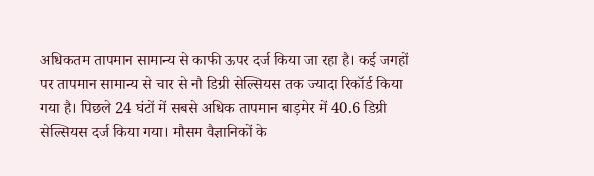अधिकतम तापमान सामान्य से काफी ऊपर दर्ज किया जा रहा है। कई जगहों पर तापमान सामान्य से चार से नौ डिग्री सेल्सियस तक ज्यादा रिकॉर्ड किया गया है। पिछले 24 घंटों में सबसे अधिक तापमान बाड़मेर में 40.6 डिग्री सेल्सियस दर्ज किया गया। मौसम वैज्ञानिकों के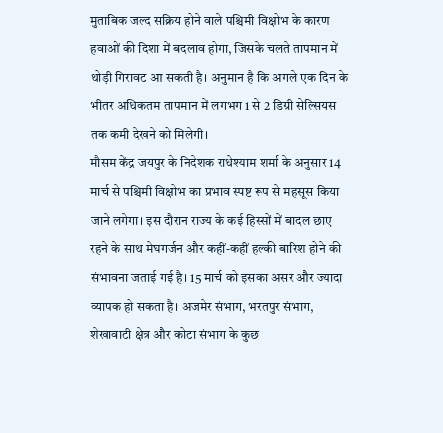मुताबिक जल्द सक्रिय होने वाले पश्चिमी विक्षोभ के कारण हवाओं की दिशा में बदलाव होगा, जिसके चलते तापमान में थोड़ी गिरावट आ सकती है। अनुमान है कि अगले एक दिन के भीतर अधिकतम तापमान में लगभग 1 से 2 डिग्री सेल्सियस तक कमी देखने को मिलेगी।
मौसम केंद्र जयपुर के निदेशक राधेश्याम शर्मा के अनुसार 14 मार्च से पश्चिमी विक्षोभ का प्रभाव स्पष्ट रूप से महसूस किया जाने लगेगा। इस दौरान राज्य के कई हिस्सों में बादल छाए रहने के साथ मेघगर्जन और कहीं-कहीं हल्की बारिश होने की संभावना जताई गई है। 15 मार्च को इसका असर और ज्यादा व्यापक हो सकता है। अजमेर संभाग, भरतपुर संभाग, शेखावाटी क्षेत्र और कोटा संभाग के कुछ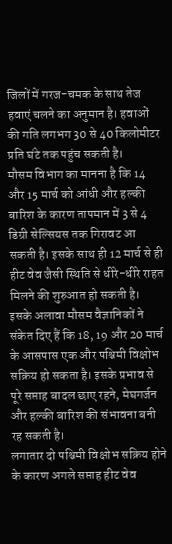जिलों में गरज-चमक के साथ तेज हवाएं चलने का अनुमान है। हवाओं की गति लगभग 30 से 40 किलोमीटर प्रति घंटे तक पहुंच सकती है।
मौसम विभाग का मानना है कि 14 और 15 मार्च को आंधी और हल्की बारिश के कारण तापमान में 3 से 4 डिग्री सेल्सियस तक गिरावट आ सकती है। इसके साथ ही 12 मार्च से ही हीट वेव जैसी स्थिति से धीरे-धीरे राहत मिलने की शुरुआत हो सकती है। इसके अलावा मौसम वैज्ञानिकों ने संकेत दिए हैं कि 18, 19 और 20 मार्च के आसपास एक और पश्चिमी विक्षोभ सक्रिय हो सकता है। इसके प्रभाव से पूरे सप्ताह बादल छाए रहने, मेघगर्जन और हल्की बारिश की संभावना बनी रह सकती है।
लगातार दो पश्चिमी विक्षोभ सक्रिय होने के कारण अगले सप्ताह हीट वेव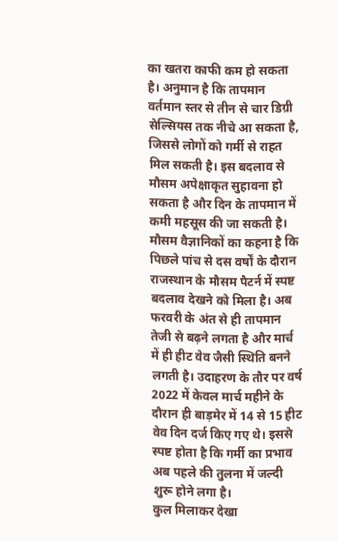का खतरा काफी कम हो सकता है। अनुमान है कि तापमान वर्तमान स्तर से तीन से चार डिग्री सेल्सियस तक नीचे आ सकता है, जिससे लोगों को गर्मी से राहत मिल सकती है। इस बदलाव से मौसम अपेक्षाकृत सुहावना हो सकता है और दिन के तापमान में कमी महसूस की जा सकती है।
मौसम वैज्ञानिकों का कहना है कि पिछले पांच से दस वर्षों के दौरान राजस्थान के मौसम पैटर्न में स्पष्ट बदलाव देखने को मिला है। अब फरवरी के अंत से ही तापमान तेजी से बढ़ने लगता है और मार्च में ही हीट वेव जैसी स्थिति बनने लगती है। उदाहरण के तौर पर वर्ष 2022 में केवल मार्च महीने के दौरान ही बाड़मेर में 14 से 15 हीट वेव दिन दर्ज किए गए थे। इससे स्पष्ट होता है कि गर्मी का प्रभाव अब पहले की तुलना में जल्दी शुरू होने लगा है।
कुल मिलाकर देखा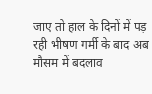जाए तो हाल के दिनों में पड़ रही भीषण गर्मी के बाद अब मौसम में बदलाव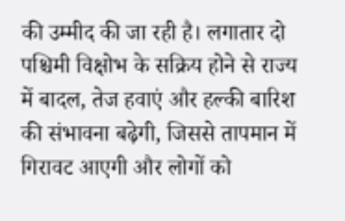की उम्मीद की जा रही है। लगातार दो पश्चिमी विक्षोभ के सक्रिय होने से राज्य में बादल, तेज हवाएं और हल्की बारिश की संभावना बढ़ेगी, जिससे तापमान में गिरावट आएगी और लोगों को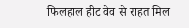फिलहाल हीट वेव से राहत मिल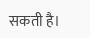सकती है।